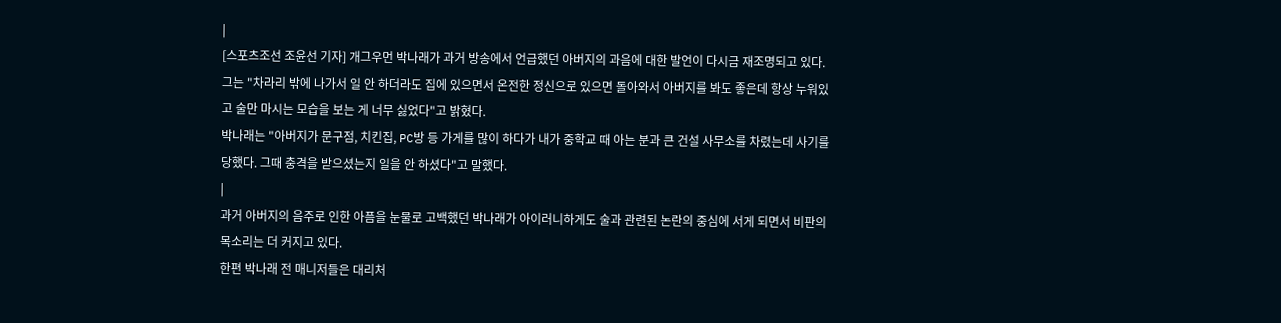|
[스포츠조선 조윤선 기자] 개그우먼 박나래가 과거 방송에서 언급했던 아버지의 과음에 대한 발언이 다시금 재조명되고 있다.
그는 "차라리 밖에 나가서 일 안 하더라도 집에 있으면서 온전한 정신으로 있으면 돌아와서 아버지를 봐도 좋은데 항상 누워있고 술만 마시는 모습을 보는 게 너무 싫었다"고 밝혔다.
박나래는 "아버지가 문구점, 치킨집, PC방 등 가게를 많이 하다가 내가 중학교 때 아는 분과 큰 건설 사무소를 차렸는데 사기를 당했다. 그때 충격을 받으셨는지 일을 안 하셨다"고 말했다.
|
과거 아버지의 음주로 인한 아픔을 눈물로 고백했던 박나래가 아이러니하게도 술과 관련된 논란의 중심에 서게 되면서 비판의 목소리는 더 커지고 있다.
한편 박나래 전 매니저들은 대리처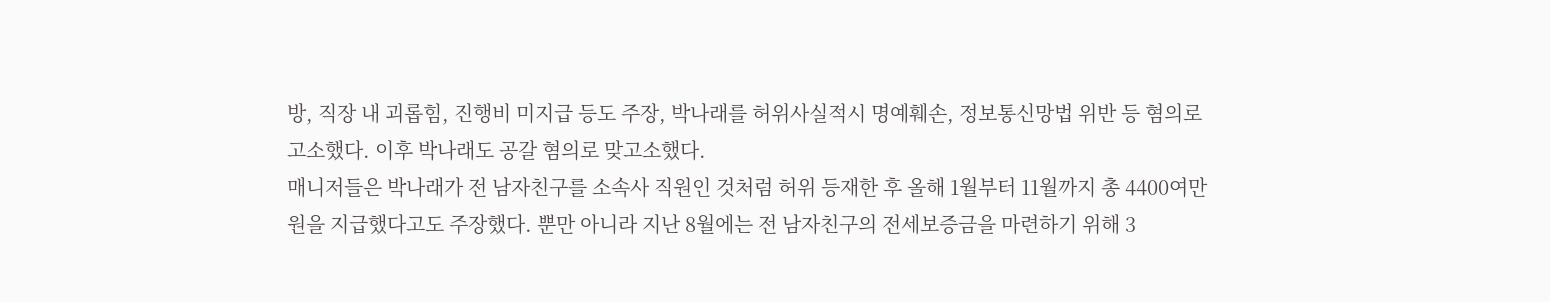방, 직장 내 괴롭힘, 진행비 미지급 등도 주장, 박나래를 허위사실적시 명예훼손, 정보통신망법 위반 등 혐의로 고소했다. 이후 박나래도 공갈 혐의로 맞고소했다.
매니저들은 박나래가 전 남자친구를 소속사 직원인 것처럼 허위 등재한 후 올해 1월부터 11월까지 총 4400여만원을 지급했다고도 주장했다. 뿐만 아니라 지난 8월에는 전 남자친구의 전세보증금을 마련하기 위해 3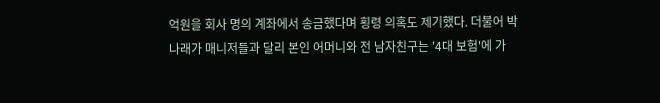억원을 회사 명의 계좌에서 송금했다며 횡령 의혹도 제기했다. 더불어 박나래가 매니저들과 달리 본인 어머니와 전 남자친구는 '4대 보험'에 가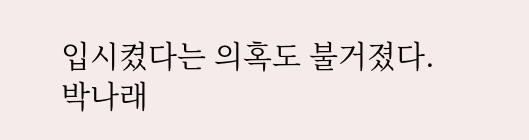입시켰다는 의혹도 불거졌다.
박나래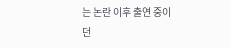는 논란 이후 출연 중이던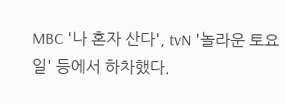MBC '나 혼자 산다', tvN '놀라운 토요일' 등에서 하차했다.